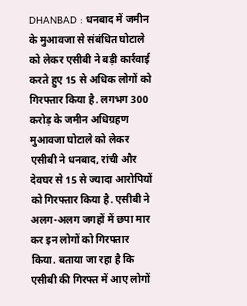DHANBAD : धनबाद में जमीन के मुआवजा से संबंधित घोटाले को लेकर एसीबी ने बड़ी कार्रवाई करते हुए 15 से अधिक लोगों को गिरफ्तार किया है. लगभग 300 करोड़ के जमीन अधिग्रहण मुआवजा घोटाले को लेकर एसीबी ने धनबाद, रांची और देवघर से 15 से ज्यादा आरोपियों को गिरफ्तार किया है. एसीबी ने अलग-अलग जगहों में छपा मार कर इन लोगों को गिरफ्तार किया. बताया जा रहा है कि एसीबी की गिरफ्त में आए लोगों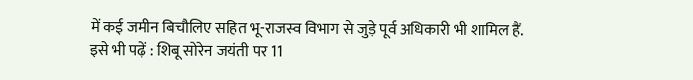में कई जमीन बिचौलिए सहित भू-राजस्व विभाग से जुड़े पूर्व अधिकारी भी शामिल हैं.
इसे भी पढ़ें : शिबू सोरेन जयंती पर 11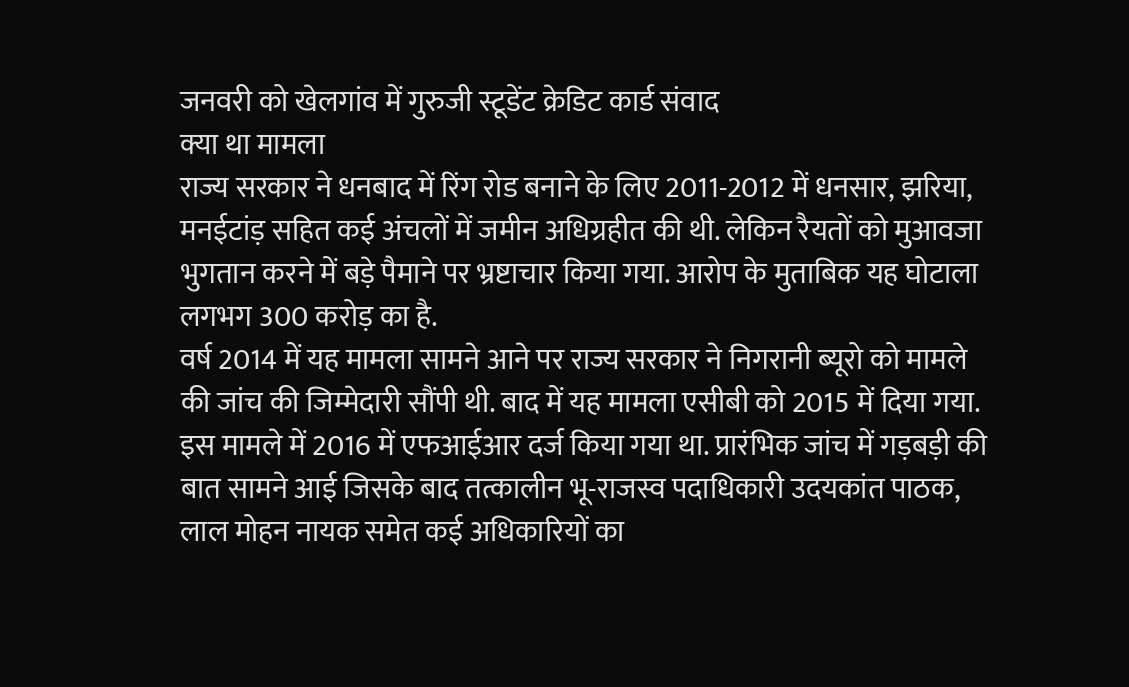जनवरी को खेलगांव में गुरुजी स्टूडेंट क्रेडिट कार्ड संवाद
क्या था मामला
राज्य सरकार ने धनबाद में रिंग रोड बनाने के लिए 2011-2012 में धनसार, झरिया, मनईटांड़ सहित कई अंचलों में जमीन अधिग्रहीत की थी. लेकिन रैयतों को मुआवजा भुगतान करने में बड़े पैमाने पर भ्रष्टाचार किया गया. आरोप के मुताबिक यह घोटाला लगभग 300 करोड़ का है.
वर्ष 2014 में यह मामला सामने आने पर राज्य सरकार ने निगरानी ब्यूरो को मामले की जांच की जिम्मेदारी सौंपी थी. बाद में यह मामला एसीबी को 2015 में दिया गया.
इस मामले में 2016 में एफआईआर दर्ज किया गया था. प्रारंभिक जांच में गड़बड़ी की बात सामने आई जिसके बाद तत्कालीन भू-राजस्व पदाधिकारी उदयकांत पाठक, लाल मोहन नायक समेत कई अधिकारियों का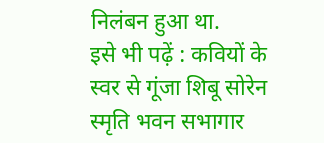निलंबन हुआ था.
इसे भी पढ़ें : कवियों के स्वर से गूंजा शिबू सोरेन स्मृति भवन सभागार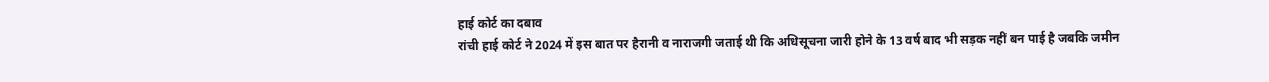हाई कोर्ट का दबाव
रांची हाई कोर्ट ने 2024 में इस बात पर हैरानी व नाराजगी जताई थी कि अधिसूचना जारी होने के 13 वर्ष बाद भी सड़क नहीं बन पाई है जबकि जमीन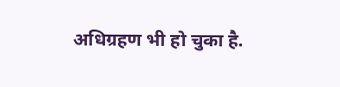अधिग्रहण भी हो चुका है.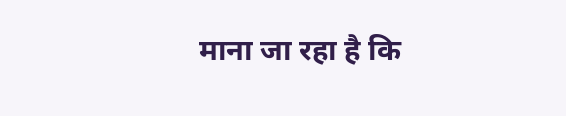माना जा रहा है कि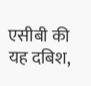एसीबी की यह दबिश,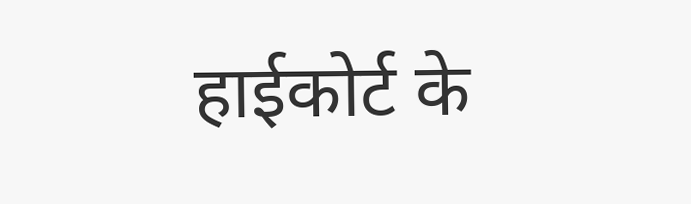हाईकोर्ट के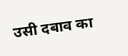उसी दबाव का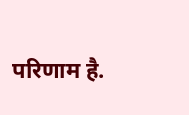परिणाम है.